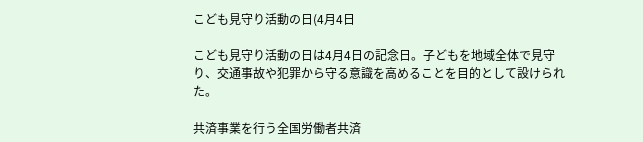こども見守り活動の日(4月4日

こども見守り活動の日は4月4日の記念日。子どもを地域全体で見守り、交通事故や犯罪から守る意識を高めることを目的として設けられた。

共済事業を行う全国労働者共済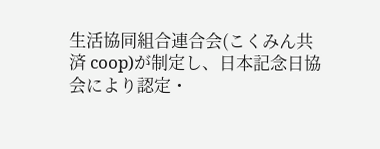生活協同組合連合会(こくみん共済 coop)が制定し、日本記念日協会により認定・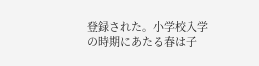登録された。小学校入学の時期にあたる春は子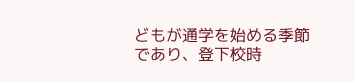どもが通学を始める季節であり、登下校時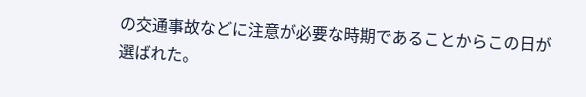の交通事故などに注意が必要な時期であることからこの日が選ばれた。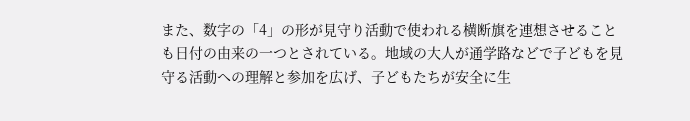また、数字の「4」の形が見守り活動で使われる横断旗を連想させることも日付の由来の一つとされている。地域の大人が通学路などで子どもを見守る活動への理解と参加を広げ、子どもたちが安全に生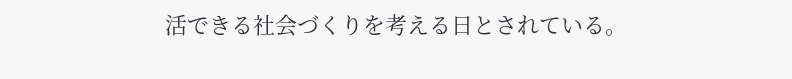活できる社会づくりを考える日とされている。